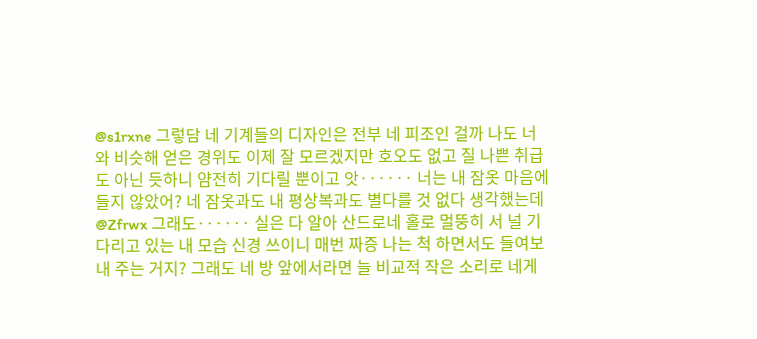@s1rxne 그렇담 네 기계들의 디자인은 전부 네 피조인 걸까 나도 너와 비슷해 얻은 경위도 이제 잘 모르겠지만 호오도 없고 질 나쁜 취급도 아닌 듯하니 얌전히 기다릴 뿐이고 앗······ 너는 내 잠옷 마음에 들지 않았어? 네 잠옷과도 내 평상복과도 별다를 것 없다 생각했는데
@Zfrwx 그래도······ 실은 다 알아 산드로네 홀로 멀뚱히 서 널 기다리고 있는 내 모습 신경 쓰이니 매번 짜증 나는 척 하면서도 들여보내 주는 거지? 그래도 네 방 앞에서라면 늘 비교적 작은 소리로 네게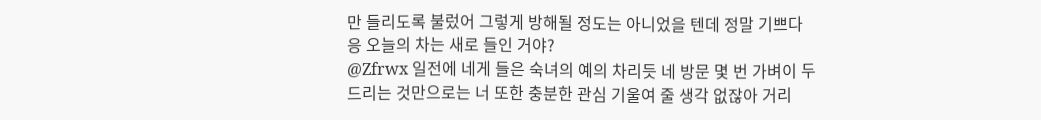만 들리도록 불렀어 그렇게 방해될 정도는 아니었을 텐데 정말 기쁘다 응 오늘의 차는 새로 들인 거야?
@Zfrwx 일전에 네게 들은 숙녀의 예의 차리듯 네 방문 몇 번 가벼이 두드리는 것만으로는 너 또한 충분한 관심 기울여 줄 생각 없잖아 거리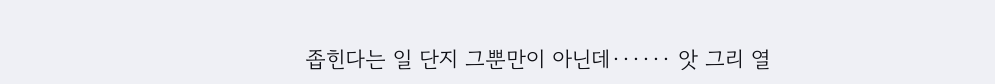좁힌다는 일 단지 그뿐만이 아닌데······ 앗 그리 열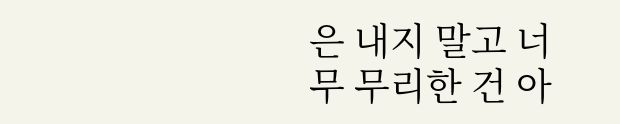은 내지 말고 너무 무리한 건 아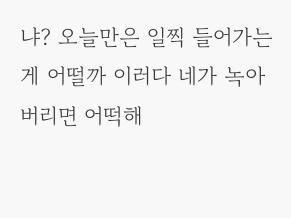냐? 오늘만은 일찍 들어가는 게 어떨까 이러다 네가 녹아 버리면 어떡해